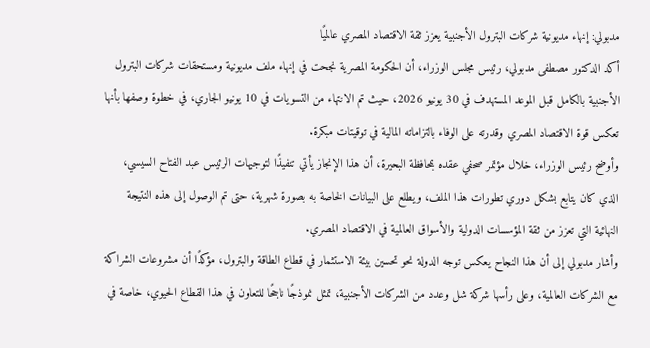مدبولي: إنهاء مديونية شركات البترول الأجنبية يعزز ثقة الاقتصاد المصري عالميًا
أكد الدكتور مصطفى مدبولي، رئيس مجلس الوزراء، أن الحكومة المصرية نجحت في إنهاء ملف مديونية ومستحقات شركات البترول الأجنبية بالكامل قبل الموعد المستهدف في 30 يونيو 2026، حيث تم الانتهاء من التسويات في 10 يونيو الجاري، في خطوة وصفها بأنها تعكس قوة الاقتصاد المصري وقدرته على الوفاء بالتزاماته المالية في توقيتات مبكرة.
وأوضح رئيس الوزراء، خلال مؤتمر صحفي عقده بمحافظة البحيرة، أن هذا الإنجاز يأتي تنفيذًا لتوجيهات الرئيس عبد الفتاح السيسي، الذي كان يتابع بشكل دوري تطورات هذا الملف، ويطلع على البيانات الخاصة به بصورة شهرية، حتى تم الوصول إلى هذه النتيجة النهائية التي تعزز من ثقة المؤسسات الدولية والأسواق العالمية في الاقتصاد المصري.
وأشار مدبولي إلى أن هذا النجاح يعكس توجه الدولة نحو تحسين بيئة الاستثمار في قطاع الطاقة والبترول، مؤكدًا أن مشروعات الشراكة مع الشركات العالمية، وعلى رأسها شركة شل وعدد من الشركات الأجنبية، تمثل نموذجًا ناجحًا للتعاون في هذا القطاع الحيوي، خاصة في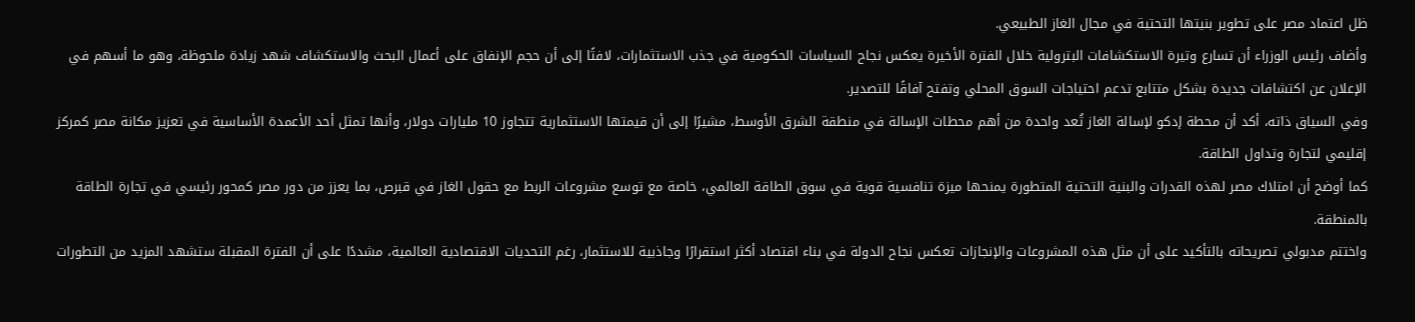ظل اعتماد مصر على تطوير بنيتها التحتية في مجال الغاز الطبيعي.
وأضاف رئيس الوزراء أن تسارع وتيرة الاستكشافات البترولية خلال الفترة الأخيرة يعكس نجاح السياسات الحكومية في جذب الاستثمارات، لافتًا إلى أن حجم الإنفاق على أعمال البحث والاستكشاف شهد زيادة ملحوظة، وهو ما أسهم في الإعلان عن اكتشافات جديدة بشكل متتابع تدعم احتياجات السوق المحلي وتفتح آفاقًا للتصدير.
وفي السياق ذاته، أكد أن محطة إدكو لإسالة الغاز تُعد واحدة من أهم محطات الإسالة في منطقة الشرق الأوسط، مشيرًا إلى أن قيمتها الاستثمارية تتجاوز 10 مليارات دولار، وأنها تمثل أحد الأعمدة الأساسية في تعزيز مكانة مصر كمركز إقليمي لتجارة وتداول الطاقة.
كما أوضح أن امتلاك مصر لهذه القدرات والبنية التحتية المتطورة يمنحها ميزة تنافسية قوية في سوق الطاقة العالمي، خاصة مع توسع مشروعات الربط مع حقول الغاز في قبرص، بما يعزز من دور مصر كمحور رئيسي في تجارة الطاقة بالمنطقة.
واختتم مدبولي تصريحاته بالتأكيد على أن مثل هذه المشروعات والإنجازات تعكس نجاح الدولة في بناء اقتصاد أكثر استقرارًا وجاذبية للاستثمار، رغم التحديات الاقتصادية العالمية، مشددًا على أن الفترة المقبلة ستشهد المزيد من التطورات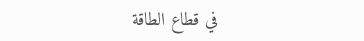في قطاع الطاقة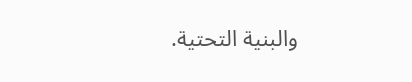والبنية التحتية.